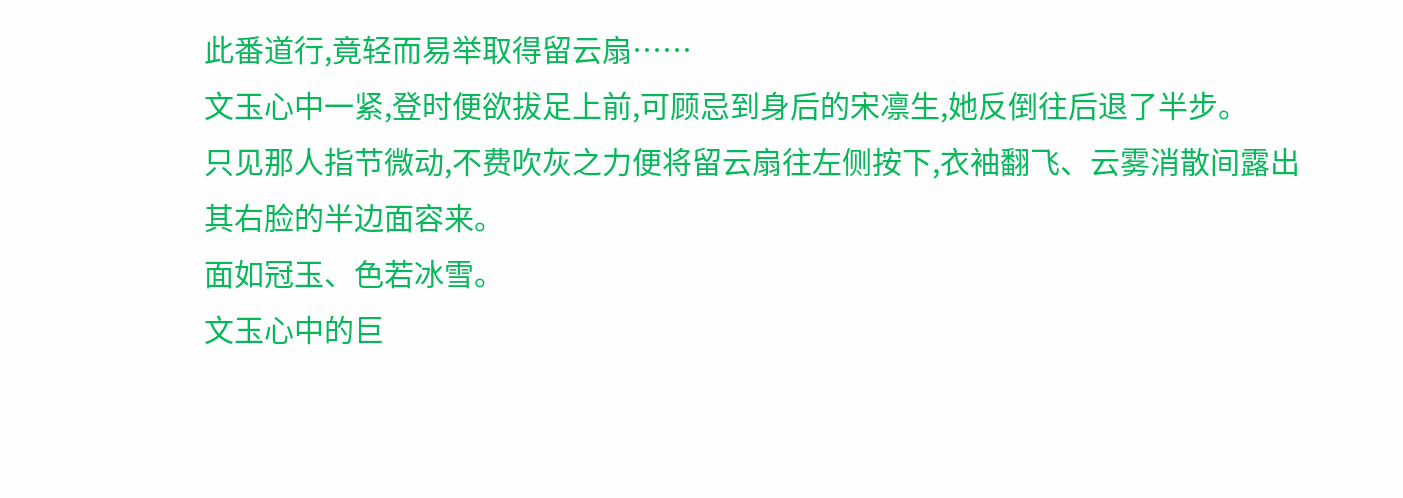此番道行,竟轻而易举取得留云扇……
文玉心中一紧,登时便欲拔足上前,可顾忌到身后的宋凛生,她反倒往后退了半步。
只见那人指节微动,不费吹灰之力便将留云扇往左侧按下,衣袖翻飞、云雾消散间露出其右脸的半边面容来。
面如冠玉、色若冰雪。
文玉心中的巨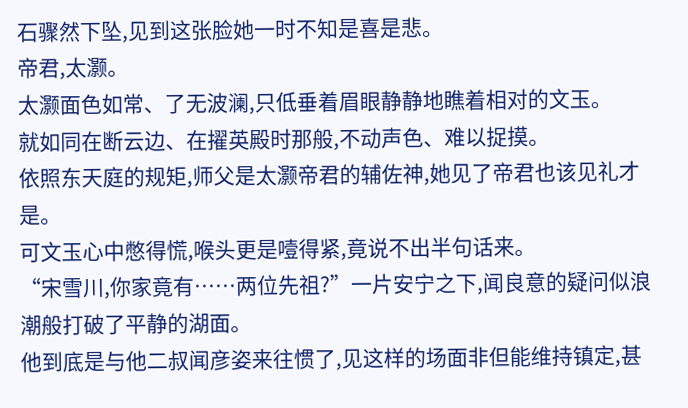石骤然下坠,见到这张脸她一时不知是喜是悲。
帝君,太灏。
太灏面色如常、了无波澜,只低垂着眉眼静静地瞧着相对的文玉。
就如同在断云边、在擢英殿时那般,不动声色、难以捉摸。
依照东天庭的规矩,师父是太灏帝君的辅佐神,她见了帝君也该见礼才是。
可文玉心中憋得慌,喉头更是噎得紧,竟说不出半句话来。
“宋雪川,你家竟有……两位先祖?”一片安宁之下,闻良意的疑问似浪潮般打破了平静的湖面。
他到底是与他二叔闻彦姿来往惯了,见这样的场面非但能维持镇定,甚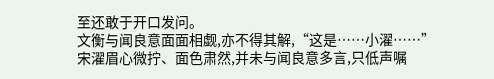至还敢于开口发问。
文衡与闻良意面面相觑,亦不得其解,“这是……小濯……”
宋濯眉心微拧、面色肃然,并未与闻良意多言,只低声嘱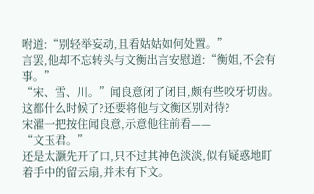咐道:“别轻举妄动,且看姑姑如何处置。”
言罢,他却不忘转头与文衡出言安慰道:“衡姐,不会有事。”
“宋、雪、川。”闻良意闭了闭目,颇有些咬牙切齿。
这都什么时候了?还要将他与文衡区别对待?
宋濯一把按住闻良意,示意他往前看——
“文玉君。”
还是太灏先开了口,只不过其神色淡淡,似有疑惑地盯着手中的留云扇,并未有下文。